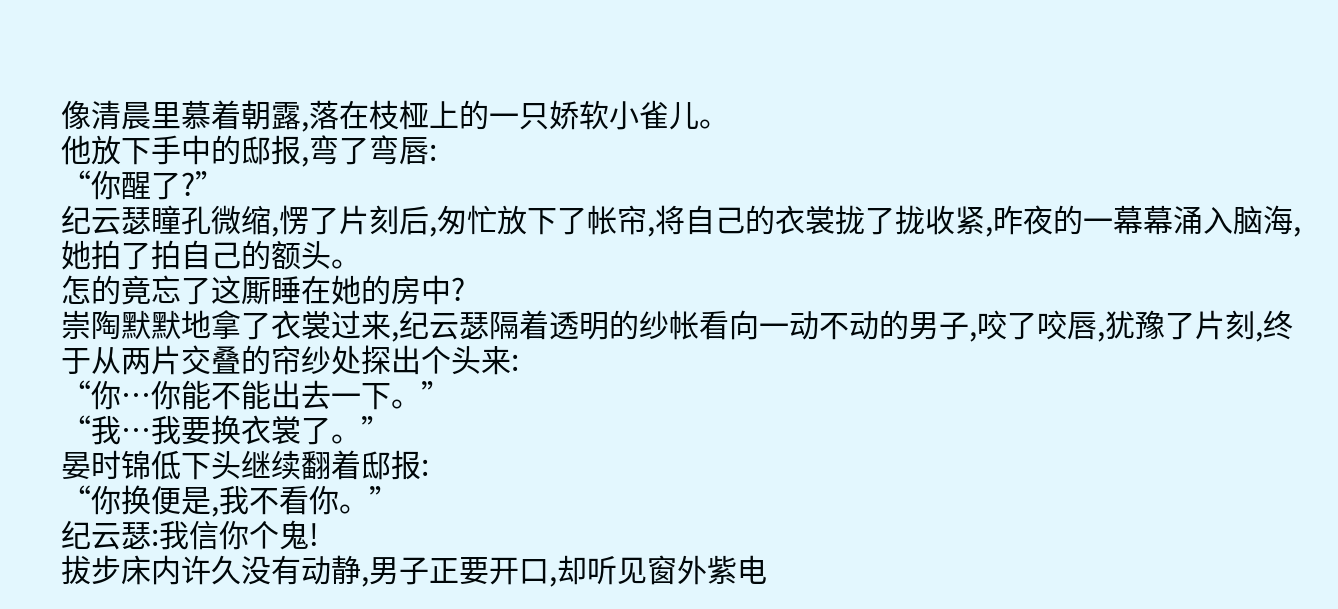像清晨里慕着朝露,落在枝桠上的一只娇软小雀儿。
他放下手中的邸报,弯了弯唇:
“你醒了?”
纪云瑟瞳孔微缩,愣了片刻后,匆忙放下了帐帘,将自己的衣裳拢了拢收紧,昨夜的一幕幕涌入脑海,她拍了拍自己的额头。
怎的竟忘了这厮睡在她的房中?
崇陶默默地拿了衣裳过来,纪云瑟隔着透明的纱帐看向一动不动的男子,咬了咬唇,犹豫了片刻,终于从两片交叠的帘纱处探出个头来:
“你…你能不能出去一下。”
“我…我要换衣裳了。”
晏时锦低下头继续翻着邸报:
“你换便是,我不看你。”
纪云瑟:我信你个鬼!
拔步床内许久没有动静,男子正要开口,却听见窗外紫电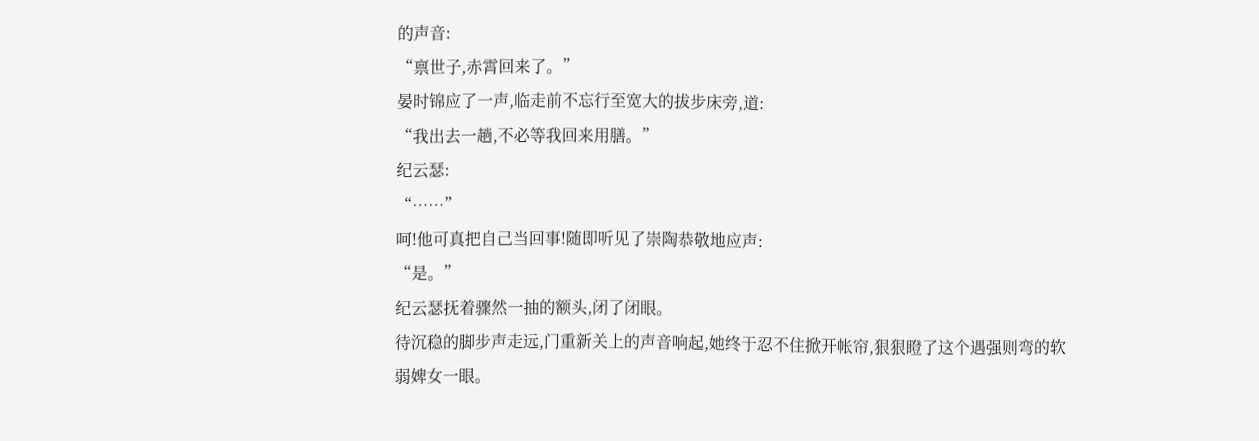的声音:
“禀世子,赤霄回来了。”
晏时锦应了一声,临走前不忘行至宽大的拔步床旁,道:
“我出去一趟,不必等我回来用膳。”
纪云瑟:
“……”
呵!他可真把自己当回事!随即听见了崇陶恭敬地应声:
“是。”
纪云瑟抚着骤然一抽的额头,闭了闭眼。
待沉稳的脚步声走远,门重新关上的声音响起,她终于忍不住掀开帐帘,狠狠瞪了这个遇强则弯的软弱婢女一眼。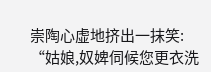崇陶心虚地挤出一抹笑:
“姑娘,奴婢伺候您更衣洗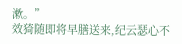漱。”
效猗随即将早膳送来,纪云瑟心不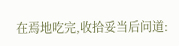在焉地吃完,收拾妥当后问道: